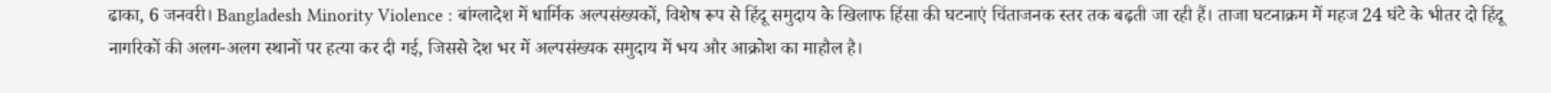ढाका, 6 जनवरी। Bangladesh Minority Violence : बांग्लादेश में धार्मिक अल्पसंख्यकों, विशेष रूप से हिंदू समुदाय के खिलाफ हिंसा की घटनाएं चिंताजनक स्तर तक बढ़ती जा रही हैं। ताजा घटनाक्रम में महज 24 घंटे के भीतर दो हिंदू नागरिकों की अलग-अलग स्थानों पर हत्या कर दी गई, जिससे देश भर में अल्पसंख्यक समुदाय में भय और आक्रोश का माहौल है।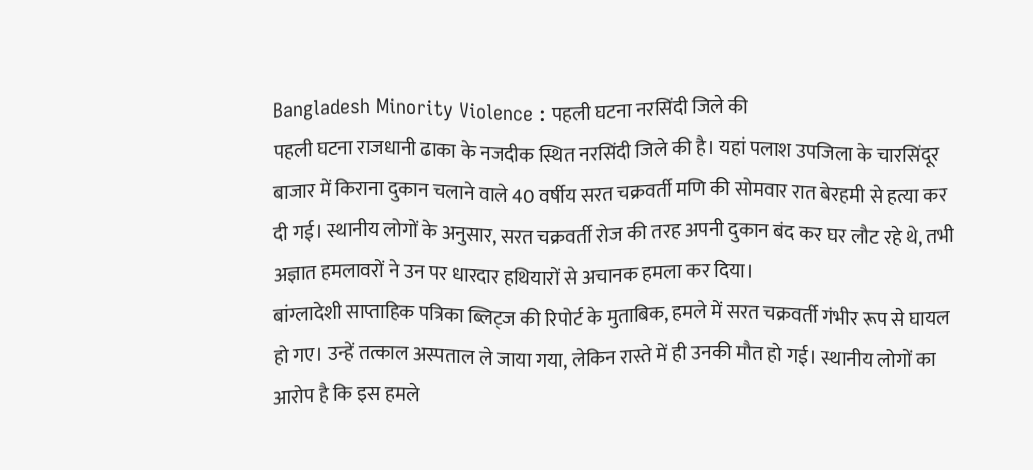Bangladesh Minority Violence : पहली घटना नरसिंदी जिले की
पहली घटना राजधानी ढाका के नजदीक स्थित नरसिंदी जिले की है। यहां पलाश उपजिला के चारसिंदूर बाजार में किराना दुकान चलाने वाले 40 वर्षीय सरत चक्रवर्ती मणि की सोमवार रात बेरहमी से हत्या कर दी गई। स्थानीय लोगों के अनुसार, सरत चक्रवर्ती रोज की तरह अपनी दुकान बंद कर घर लौट रहे थे, तभी अज्ञात हमलावरों ने उन पर धारदार हथियारों से अचानक हमला कर दिया।
बांग्लादेशी साप्ताहिक पत्रिका ब्लिट्ज की रिपोर्ट के मुताबिक, हमले में सरत चक्रवर्ती गंभीर रूप से घायल हो गए। उन्हें तत्काल अस्पताल ले जाया गया, लेकिन रास्ते में ही उनकी मौत हो गई। स्थानीय लोगों का आरोप है कि इस हमले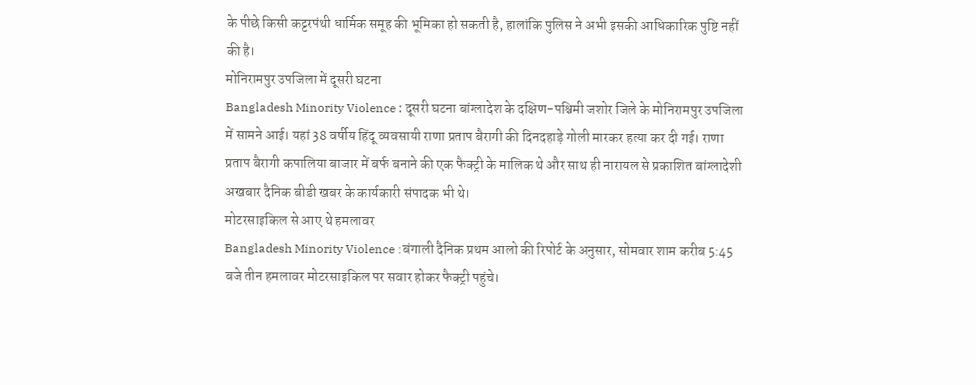के पीछे किसी कट्टरपंथी धार्मिक समूह की भूमिका हो सकती है, हालांकि पुलिस ने अभी इसकी आधिकारिक पुष्टि नहीं की है।
मोनिरामपुर उपजिला में दूसरी घटना
Bangladesh Minority Violence : दूसरी घटना बांग्लादेश के दक्षिण-पश्चिमी जशोर जिले के मोनिरामपुर उपजिला में सामने आई। यहां 38 वर्षीय हिंदू व्यवसायी राणा प्रताप बैरागी की दिनदहाड़े गोली मारकर हत्या कर दी गई। राणा प्रताप बैरागी कपालिया बाजार में बर्फ बनाने की एक फैक्ट्री के मालिक थे और साथ ही नारायल से प्रकाशित बांग्लादेशी अखबार दैनिक बीडी खबर के कार्यकारी संपादक भी थे।
मोटरसाइकिल से आए थे हमलावर
Bangladesh Minority Violence :बंगाली दैनिक प्रथम आलो की रिपोर्ट के अनुसार, सोमवार शाम करीब 5:45 बजे तीन हमलावर मोटरसाइकिल पर सवार होकर फैक्ट्री पहुंचे।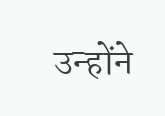उन्होंने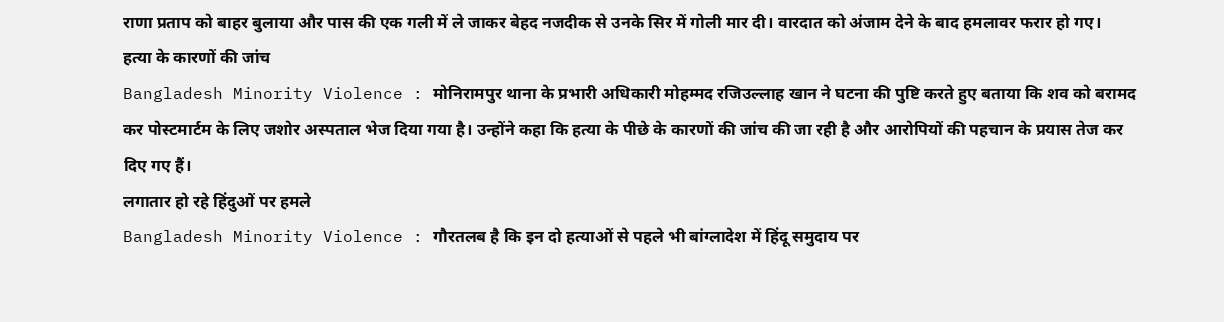राणा प्रताप को बाहर बुलाया और पास की एक गली में ले जाकर बेहद नजदीक से उनके सिर में गोली मार दी। वारदात को अंजाम देने के बाद हमलावर फरार हो गए।
हत्या के कारणों की जांच
Bangladesh Minority Violence : मोनिरामपुर थाना के प्रभारी अधिकारी मोहम्मद रजिउल्लाह खान ने घटना की पुष्टि करते हुए बताया कि शव को बरामद कर पोस्टमार्टम के लिए जशोर अस्पताल भेज दिया गया है। उन्होंने कहा कि हत्या के पीछे के कारणों की जांच की जा रही है और आरोपियों की पहचान के प्रयास तेज कर दिए गए हैं।
लगातार हो रहे हिंदुओं पर हमले
Bangladesh Minority Violence : गौरतलब है कि इन दो हत्याओं से पहले भी बांग्लादेश में हिंदू समुदाय पर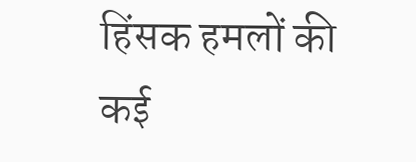हिंसक हमलों की कई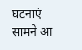घटनाएं सामने आ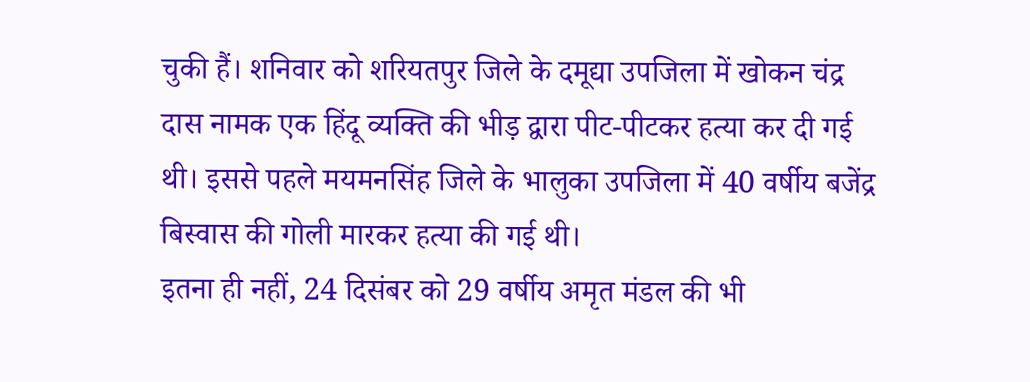चुकी हैं। शनिवार को शरियतपुर जिले के दमूद्या उपजिला में खोकन चंद्र दास नामक एक हिंदू व्यक्ति की भीड़ द्वारा पीट-पीटकर हत्या कर दी गई थी। इससे पहले मयमनसिंह जिले के भालुका उपजिला में 40 वर्षीय बजेंद्र बिस्वास की गोली मारकर हत्या की गई थी।
इतना ही नहीं, 24 दिसंबर को 29 वर्षीय अमृत मंडल की भी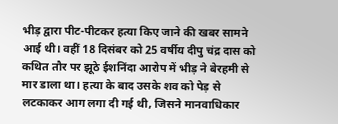भीड़ द्वारा पीट-पीटकर हत्या किए जाने की खबर सामने आई थी। वहीं 18 दिसंबर को 25 वर्षीय दीपु चंद्र दास को कथित तौर पर झूठे ईशनिंदा आरोप में भीड़ ने बेरहमी से मार डाला था। हत्या के बाद उसके शव को पेड़ से लटकाकर आग लगा दी गई थी, जिसने मानवाधिकार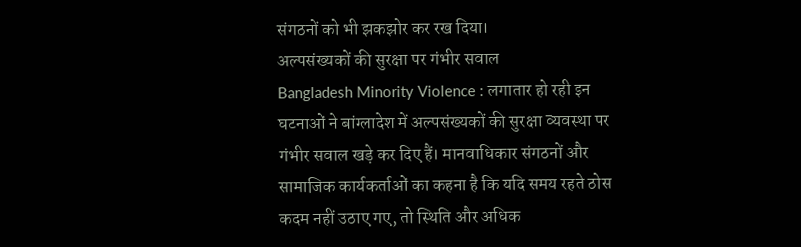संगठनों को भी झकझोर कर रख दिया।
अल्पसंख्यकों की सुरक्षा पर गंभीर सवाल
Bangladesh Minority Violence : लगातार हो रही इन घटनाओं ने बांग्लादेश में अल्पसंख्यकों की सुरक्षा व्यवस्था पर गंभीर सवाल खड़े कर दिए हैं। मानवाधिकार संगठनों और सामाजिक कार्यकर्ताओं का कहना है कि यदि समय रहते ठोस कदम नहीं उठाए गए, तो स्थिति और अधिक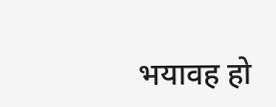भयावह हो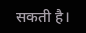सकती है।